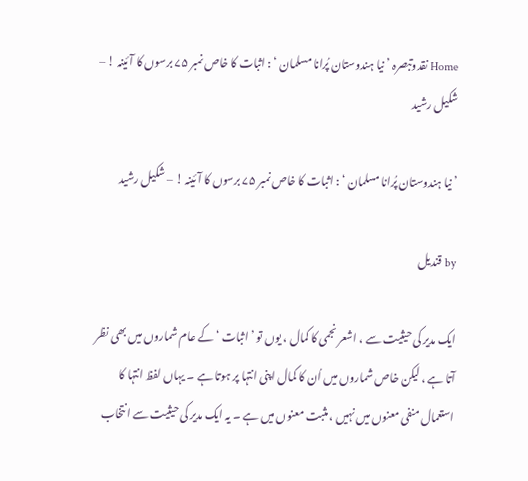Home نقدوتبصرہ ’ نیا ہندوستان پُرانا مسلمان ‘ : اثبات کا خاص نمبر ۷۵ برسوں کا آئینہ ! – شکیل رشید

’ نیا ہندوستان پُرانا مسلمان ‘ : اثبات کا خاص نمبر ۷۵ برسوں کا آئینہ ! – شکیل رشید

by قندیل

ایک مدیر کی حیثیت سے ، اشعر نجمی کا کمال ، یوں تو ’ اثبات ‘ کے عام شماروں میں بھی نظر آتا ہے ، لیکن خاص شماروں میں اُن کا کمال اپنی انتہا پر ہوتا ہے ۔ یہاں لفظ انتہا کا استعمال منفی معنوں میں نہیں ، مثبت معنوں میں ہے ۔ یہ ایک مدیر کی حیثیت سے انتخاب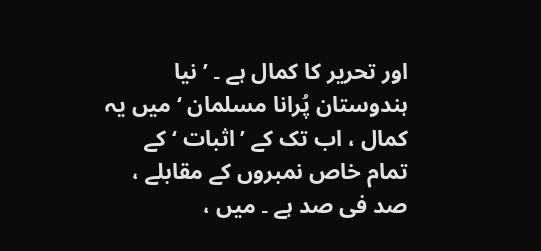اور تحریر کا کمال ہے ۔ ’ نیا ہندوستان پُرانا مسلمان ‘ میں یہ کمال ، اب تک کے ’ اثبات ‘ کے تمام خاص نمبروں کے مقابلے ، صد فی صد ہے ۔ میں ،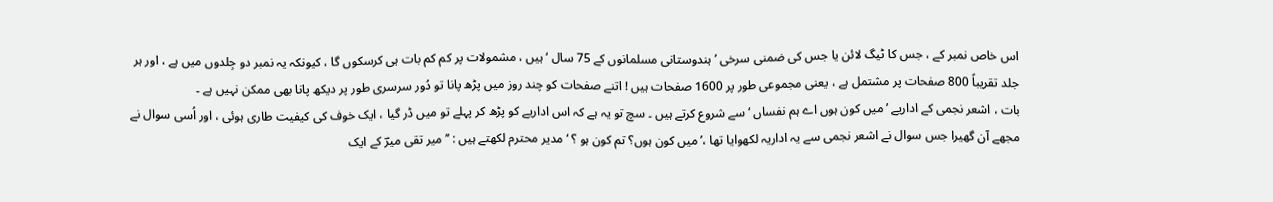اس خاص نمبر کے ، جس کا ٹیگ لائن یا جس کی ضمنی سرخی ’ ہندوستانی مسلمانوں کے 75 سال ‘ ہیں ، مشمولات پر کم کم بات ہی کرسکوں گا ، کیونکہ یہ نمبر دو جِلدوں میں ہے ، اور ہر جلد تقریباً 800 صفحات پر مشتمل ہے ، یعنی مجموعی طور پر 1600 صفحات ہیں ! اتنے صفحات کو چند روز میں پڑھ پانا تو دُور سرسری طور پر دیکھ پانا بھی ممکن نہیں ہے ۔
بات ، اشعر نجمی کے اداریے ’ میں کون ہوں اے ہم نفساں ‘ سے شروع کرتے ہیں ۔ سچ تو یہ ہے کہ اس اداریے کو پڑھ کر پہلے تو میں ڈر گیا ، ایک خوف کی کیفیت طاری ہوئی ، اور اُسی سوال نے مجھے آن گھیرا جس سوال نے اشعر نجمی سے یہ اداریہ لکھوایا تھا ،’ میں کون ہوں؟ تم کون ہو ؟ ‘ مدیر محترم لکھتے ہیں : ’’ میر تقی میرؔ کے ایک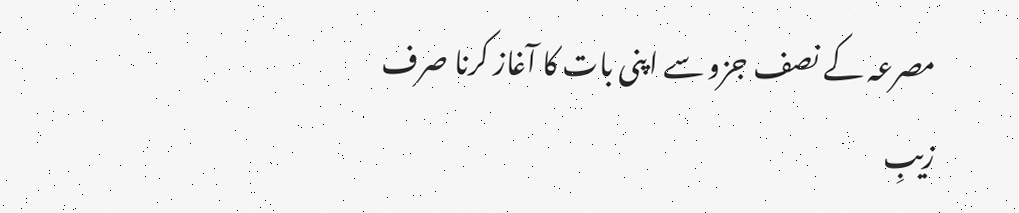مصرعہ کے نصف جزو سے اپنی بات کا آغاز کرنا صرف زیبِ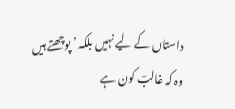داستاں کے لیے نہیں بلکہ ’ پوچھتے ہیں وہ کہ غالبؔ کون ہے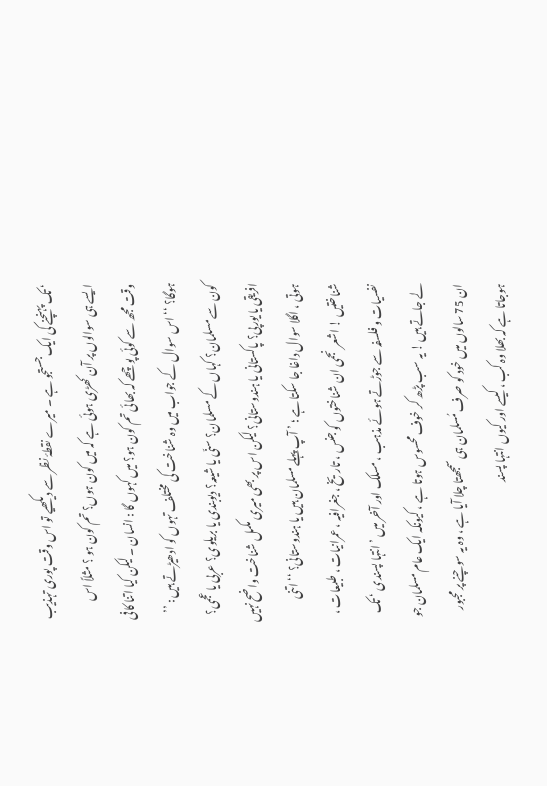‘ تک پہنچنے کی ایک جستجو ہے ۔ میرے نقطۂ نظر سے دیکھیے تو اس وقت پوری تہذیب ایسے ہی سوالوں پر آن کھڑی ہوئی ہے کہ میں کون ہوں؟ تم کون ہو ؟ مثلاً اس وقت مجھ سے کوئی پوچھے کہ بھائی تم کون ہو؟ میں کہوں گا : انسان ۔ لیکن کیا اتنا کافی ہوگا؟ ‘‘ اس سوال کے جواب میں وہ شناخت کی مختلف تہوں کو ادھیڑتے ہیں : ’’ کون سے مسلمان؟ کہاں کے مسلمان؟ سنّی یا شیعہ؟ دیوبندی یا بریلوی؟ عربی یا عجمی؟ افریقی یا یورپی؟ پاکستانی یا ہندوستانی؟ لیکن اس پر بھی میری مکمل شناخت واضح نہیں ہوتی ، اگلا سوال داغا جا سکتا ہے ؛ ’ آپ پہلے مسلمان ہیں یا ہندوستانی؟ ‘‘ اتنی شناختیں ! اشعر نجمی ان شناختوں کو جنس ، تاریخ ، جغرافیہ ، عمرانیات ، طبیعات ، نفسیات و فلسفہ سے جوڑتے ہوئے مذہب ، مسلک اور آخر میں ’ انتہا پسندی ‘ تک لے جاتے ہیں ! یہ سب پڑھ کر خوف محسوس ہوتا ہے ، کیونکہ ایک عام مسلمان جو ان 75 سالوں میں خود کو صرف مُسلمان ہی سمجھتا چلا آیا ہے ، وہ یہ سوچنے پر مجبور ہوجاتا ہے کہ بھلا وہ کب ، کیسے اور کیوں انتہا پسند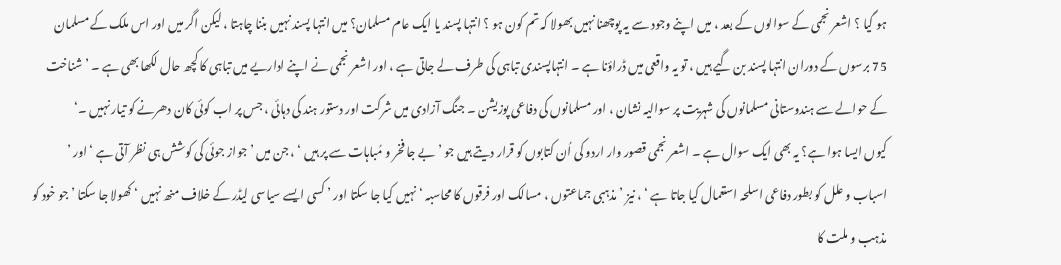ہو گیا ؟ اشعر نجمی کے سوالوں کے بعد ، میں اپنے وجود سے یہ پوچھنا نہیں بھولا کہ تم کون ہو ؟ انتہا پسند یا ایک عام مسلمان؟ میں انتہا پسند نہیں بننا چاہتا ، لیکن اگر میں اور اس ملک کے مسلمان 75 برسوں کے دوران انتہا پسند بن گیے ہیں ، تو یہ واقعی میں ڈراؤنا ہے ۔ انتہاپسندی تباہی کی طرف لے جاتی ہے ، اور اشعر نجمی نے اپنے اداریے میں تباہی کا کچھ حال لکھا بھی ہے ۔ ’ شناخت کے حوالے سے ہندوستانی مسلمانوں کی شہریت پر سوالیہ نشان ، اور مسلمانوں کی دفاعی پوزیشن ۔ جنگ آزادی میں شرکت اور دستور ہند کی دہائی ، جس پر اب کوئی کان دھرنے کو تیار نہیں ۔‘
کیوں ایسا ہوا ہے؟ یہ بھی ایک سوال ہے ۔ اشعر نجمی قصور وار اردو کی اُن کتابوں کو قرار دیتے ہیں جو ’ بے جا فخر و مُباہات سے پر ہیں ‘ ، جن میں ’ جواز جوئی کی کوشش ہی نظر آتی ہے ‘ اور ’ اسباب و علل کو بطور دفاعی اسلحہ استعمال کیا جاتا ہے ‘ ، نیز ’ مذہبی جماعتوں ، مسالک اور فرقوں کا محاسبہ ‘ نہیں کیا جا سکتا اور ’ کسی ایسے سیاسی لیڈر کے خلاف منھ نہیں ‘ کھولا جا سکتا ’ جو خود کو مذہب و ملت کا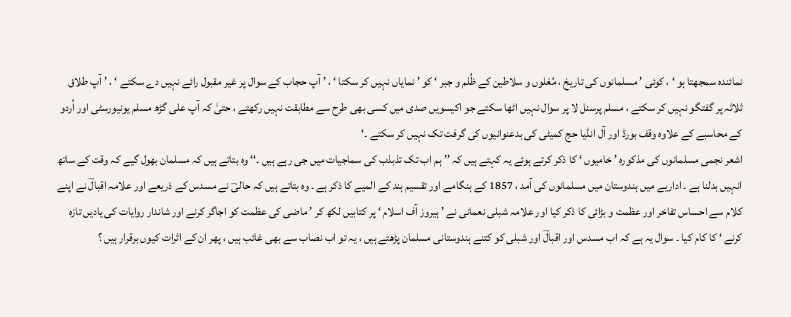نمائندہ سمجھتا ہو ‘ ، کوئی ’ مسلمانوں کی تاریخ ، مُغلوں و سلاطین کے ظُلم و جبر ‘ کو ’ نمایاں نہیں کر سکتا ‘ ، ’ آپ حجاب کے سوال پر غیر مقبول رائے نہیں دے سکتے ‘ ، ’ آپ طلاق ثلاثہ پر گفتگو نہیں کر سکتے ، مسلم پرسنل لا پر سوال نہیں اٹھا سکتے جو اکیسویں صدی میں کسی بھی طرح سے مطابقت نہیں رکھتے ، حتیٰ کہ آپ علی گڑھ مسلم یونیورسٹی اور اُردو کے محاسبے کے علاوہ وقف بورڈ اور آل انڈیا حج کمیٹی کی بدعنوانیوں کی گرفت تک نہیں کر سکتے ۔‘
اشعر نجمی مسلمانوں کی مذکورہ ’ خامیوں ‘ کا ذکر کرتے ہوئے یہ کہتے ہیں کہ ’’ ہم اب تک تذبذب کی سماجیات میں جی رہے ہیں ۔‘‘ وہ بتاتے ہیں کہ مسلمان بھول گیے کہ وقت کے ساتھ انہیں بدلنا ہے ۔ اداریے میں ہندوستان میں مسلمانوں کی آمد ، 1857 کے ہنگامے اور تقسیم ہند کے المیے کا ذکر ہے ۔ وہ بتاتے ہیں کہ حالیؔ نے مسدس کے ذریعے اور علامہ اقبالؔ نے اپنے کلام سے احساس تفاخر اور عظمت و بڑائی کا ذکر کیا اور علامہ شبلی نعمانی نے ’ ہیروز آف اسلام ‘ پر کتابیں لکھ کر ’ ماضی کی عظمت کو اجاگر کرنے اور شاندار روایات کی یادیں تازہ کرنے ‘ کا کام کیا ۔ سوال یہ ہے کہ اب مسدس اور اقبالؔ اور شبلی کو کتنے ہندوستانی مسلمان پڑھتے ہیں ، یہ تو اب نصاب سے بھی غائب ہیں ، پھر ان کے اثرات کیوں برقرار ہیں ؟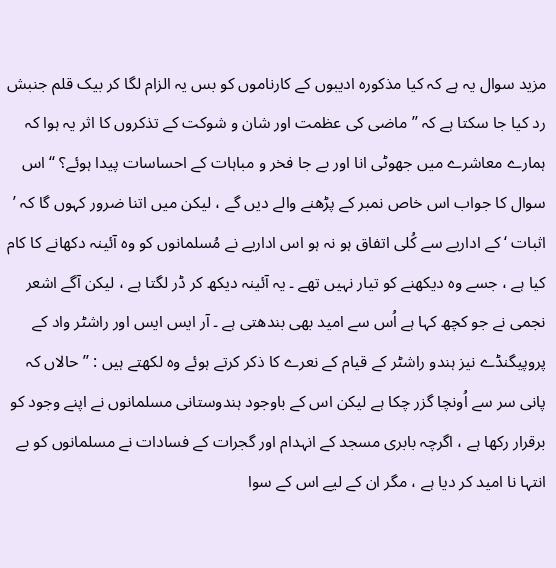مزید سوال یہ ہے کہ کیا مذکورہ ادیبوں کے کارناموں کو بس یہ الزام لگا کر بیک قلم جنبش رد کیا جا سکتا ہے کہ ’’ ماضی کی عظمت اور شان و شوکت کے تذکروں کا اثر یہ ہوا کہ ہمارے معاشرے میں جھوٹی انا اور بے جا فخر و مباہات کے احساسات پیدا ہوئے؟ ‘‘ اس سوال کا جواب اس خاص نمبر کے پڑھنے والے دیں گے ، لیکن میں اتنا ضرور کہوں گا کہ ’ اثبات ‘ کے اداریے سے کُلی اتفاق ہو نہ ہو اس اداریے نے مُسلمانوں کو وہ آئینہ دکھانے کا کام کیا ہے ، جسے وہ دیکھنے کو تیار نہیں تھے ۔ یہ آئینہ دیکھ کر ڈر لگتا ہے ، لیکن آگے اشعر نجمی نے جو کچھ کہا ہے اُس سے امید بھی بندھتی ہے ۔ آر ایس ایس اور راشٹر واد کے پروپیگنڈے نیز ہندو راشٹر کے قیام کے نعرے کا ذکر کرتے ہوئے وہ لکھتے ہیں : ’’ حالاں کہ پانی سر سے اُونچا گزر چکا ہے لیکن اس کے باوجود ہندوستانی مسلمانوں نے اپنے وجود کو برقرار رکھا ہے ، اگرچہ بابری مسجد کے انہدام اور گجرات کے فسادات نے مسلمانوں کو بے انتہا نا امید کر دیا ہے ، مگر ان کے لیے اس کے سوا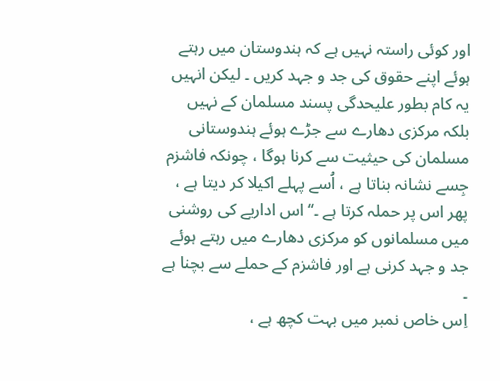اور کوئی راستہ نہیں ہے کہ ہندوستان میں رہتے ہوئے اپنے حقوق کی جد و جہد کریں ۔ لیکن انہیں یہ کام بطور علیحدگی پسند مسلمان کے نہیں بلکہ مرکزی دھارے سے جڑے ہوئے ہندوستانی مسلمان کی حیثیت سے کرنا ہوگا ، چونکہ فاشزم جِسے نشانہ بناتا ہے ، اُسے پہلے اکیلا کر دیتا ہے ، پھر اس پر حملہ کرتا ہے ۔‘‘ اس اداریے کی روشنی میں مسلمانوں کو مرکزی دھارے میں رہتے ہوئے جد و جہد کرنی ہے اور فاشزم کے حملے سے بچنا ہے ۔
اِس خاص نمبر میں بہت کچھ ہے ،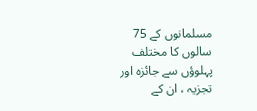مسلمانوں کے 75 سالوں کا مختلف پہلوؤں سے جائزہ اور تجزیہ ، ان کے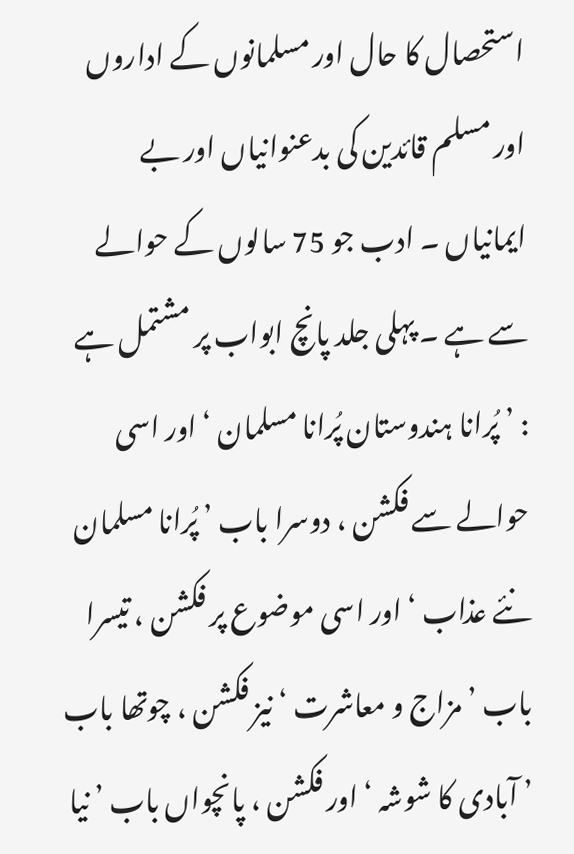استحصال کا حال اور مسلمانوں کے اداروں اور مسلم قائدین کی بدعنوانیاں اور بے ایمانیاں ۔ ادب جو 75 سالوں کے حوالے سے ہے ۔ پہلی جلد پانچ ابواب پر مشتمل ہے : ’ پُرانا ہندوستان پُرانا مسلمان ‘ اور اسی حوالے سے فکشن ، دوسرا باب ’ پُرانا مسلمان نئے عذاب ‘ اور اسی موضوع پر فکشن ، تیسرا باب ’ مزاج و معاشرت ‘ نیز فکشن ، چوتھا باب ’ آبادی کا شوشہ ‘ اور فکشن ، پانچواں باب ’ نیا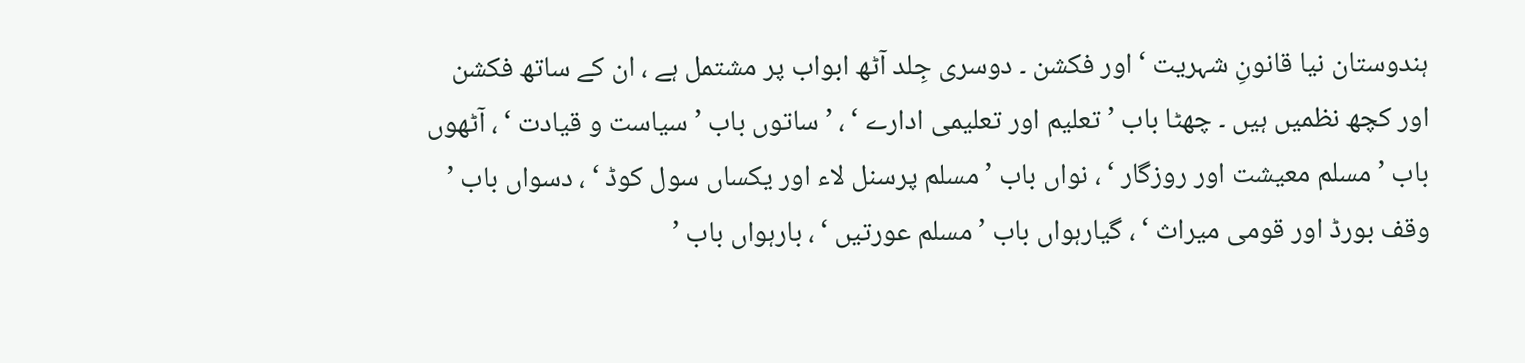ہندوستان نیا قانونِ شہریت ‘ اور فکشن ۔ دوسری جِلد آٹھ ابواب پر مشتمل ہے ، ان کے ساتھ فکشن اور کچھ نظمیں ہیں ۔ چھٹا باب ’ تعلیم اور تعلیمی ادارے ‘ ، ’ ساتوں باب ’ سیاست و قیادت ‘ ، آٹھوں باب ’ مسلم معیشت اور روزگار ‘ ، نواں باب ’ مسلم پرسنل لاء اور یکساں سول کوڈ ‘ ، دسواں باب ’ وقف بورڈ اور قومی میراث ‘ ، گیارہواں باب ’ مسلم عورتیں ‘ ، بارہواں باب ’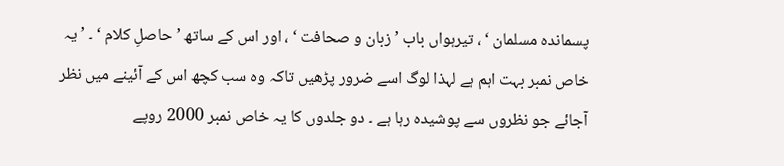پسماندہ مسلمان ‘ ، تیرہواں باب ’ زبان و صحافت ‘ ، اور اس کے ساتھ ’ حاصلِ کلام ‘ ۔ ’ یہ خاص نمبر بہت اہم ہے لہذا لوگ اسے ضرور پڑھیں تاکہ وہ سب کچھ اس کے آئینے میں نظر آجائے جو نظروں سے پوشیدہ رہا ہے ۔ دو جلدوں کا یہ خاص نمبر 2000 روپے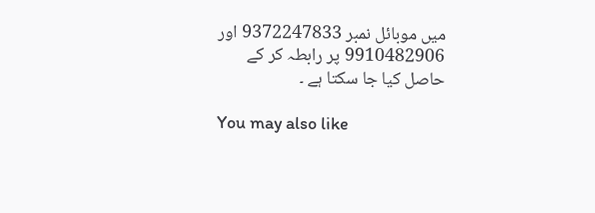میں موبائل نمبر 9372247833 اور 9910482906 پر رابطہ کر کے حاصل کیا جا سکتا ہے ۔

You may also like